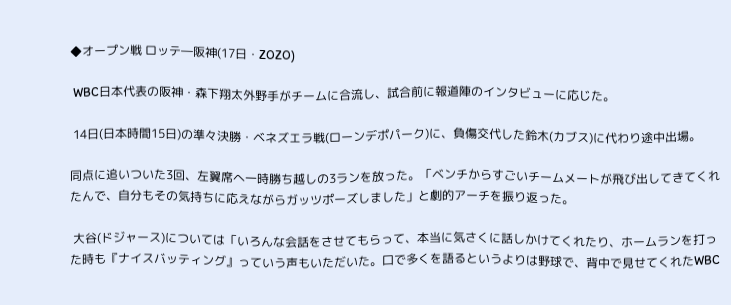◆オープン戦 ロッテ―阪神(17日・ZOZO)

 WBC日本代表の阪神・森下翔太外野手がチームに合流し、試合前に報道陣のインタビューに応じた。

 14日(日本時間15日)の準々決勝・ベネズエラ戦(ローンデポパーク)に、負傷交代した鈴木(カブス)に代わり途中出場。

同点に追いついた3回、左翼席へ一時勝ち越しの3ランを放った。「ベンチからすごいチームメートが飛び出してきてくれたんで、自分もその気持ちに応えながらガッツポーズしました」と劇的アーチを振り返った。

 大谷(ドジャース)については「いろんな会話をさせてもらって、本当に気さくに話しかけてくれたり、ホームランを打った時も『ナイスバッティング』っていう声もいただいた。口で多くを語るというよりは野球で、背中で見せてくれたWBC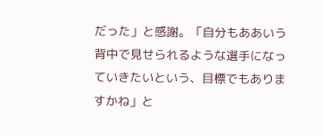だった」と感謝。「自分もああいう背中で見せられるような選手になっていきたいという、目標でもありますかね」と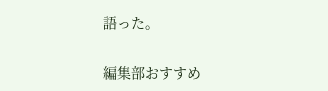語った。

編集部おすすめ